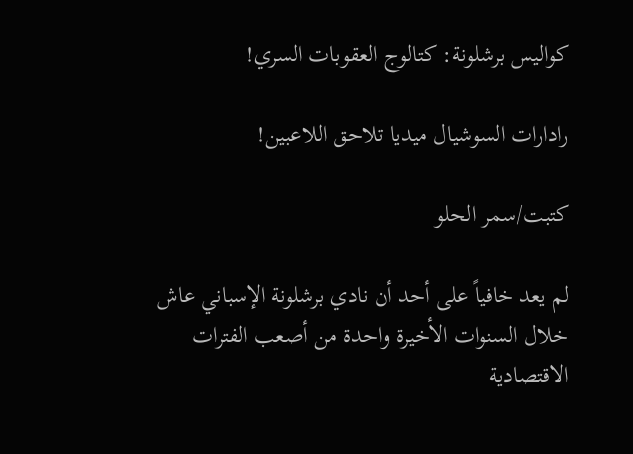كواليس برشلونة: كتالوج العقوبات السري!

رادارات السوشيال ميديا تلاحق اللاعبين!

كتبت/سمر الحلو

لم يعد خافياً على أحد أن نادي برشلونة الإسباني عاش خلال السنوات الأخيرة واحدة من أصعب الفترات الاقتصادية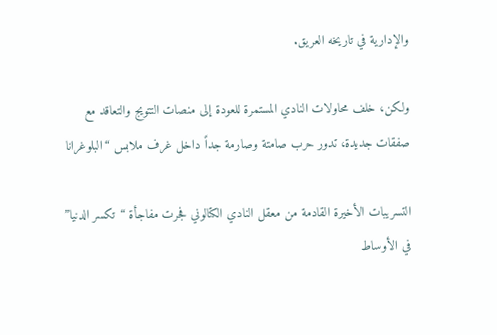والإدارية في تاريخه العريق.

ولكن، خلف محاولات النادي المستمرة للعودة إلى منصات التتويج والتعاقد مع صفقات جديدة، تدور حرب صامتة وصارمة جداً داخل غرف ملابس “البلوغرانا

التسريبات الأخيرة القادمة من معقل النادي الكتالوني فجرت مفاجأة “تكسر الدنيا” في الأوساط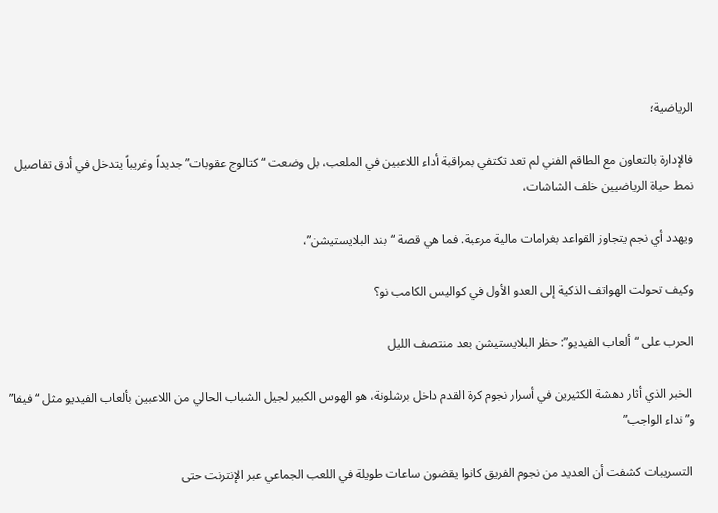الرياضية؛

فالإدارة بالتعاون مع الطاقم الفني لم تعد تكتفي بمراقبة أداء اللاعبين في الملعب، بل وضعت “كتالوج عقوبات” جديداً وغريباً يتدخل في أدق تفاصيل نمط حياة الرياضيين خلف الشاشات،

ويهدد أي نجم يتجاوز القواعد بغرامات مالية مرعبة. فما هي قصة “بند البلايستيشن”،

وكيف تحولت الهواتف الذكية إلى العدو الأول في كواليس الكامب نو؟

الحرب على “ألعاب الفيديو”: حظر البلايستيشن بعد منتصف الليل

 الخبر الذي أثار دهشة الكثيرين في أسرار نجوم كرة القدم داخل برشلونة، هو الهوس الكبير لجيل الشباب الحالي من اللاعبين بألعاب الفيديو مثل “فيفا” و”نداء الواجب”

 التسريبات كشفت أن العديد من نجوم الفريق كانوا يقضون ساعات طويلة في اللعب الجماعي عبر الإنترنت حتى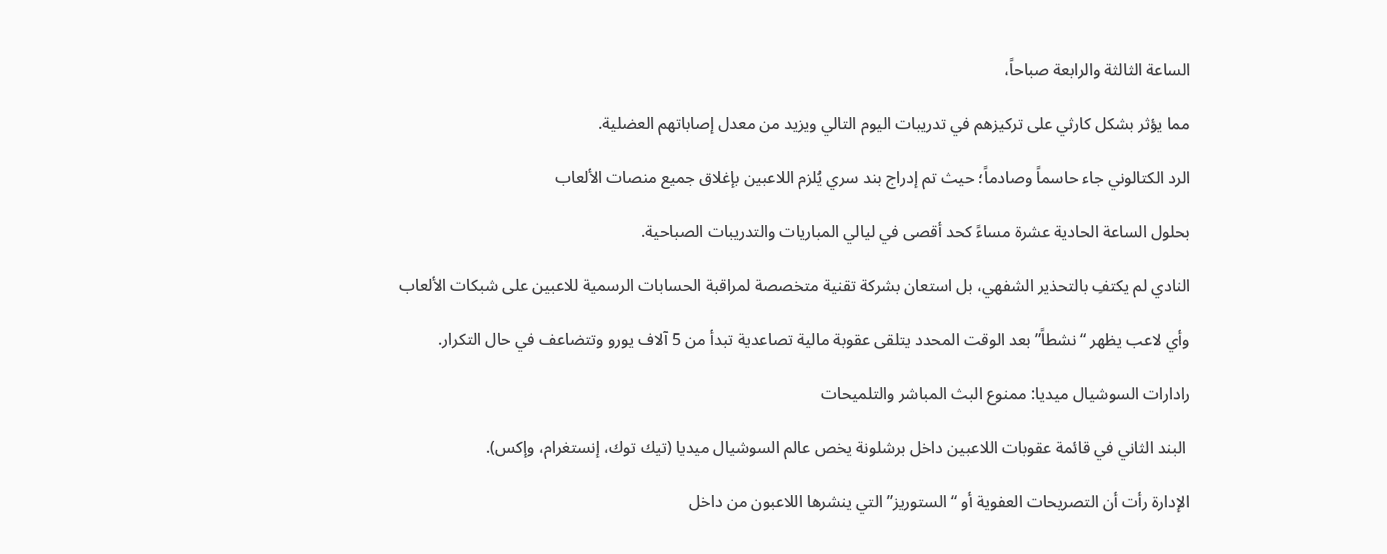الساعة الثالثة والرابعة صباحاً،

مما يؤثر بشكل كارثي على تركيزهم في تدريبات اليوم التالي ويزيد من معدل إصاباتهم العضلية.

الرد الكتالوني جاء حاسماً وصادماً؛ حيث تم إدراج بند سري يُلزم اللاعبين بإغلاق جميع منصات الألعاب

بحلول الساعة الحادية عشرة مساءً كحد أقصى في ليالي المباريات والتدريبات الصباحية.

النادي لم يكتفِ بالتحذير الشفهي، بل استعان بشركة تقنية متخصصة لمراقبة الحسابات الرسمية للاعبين على شبكات الألعاب

وأي لاعب يظهر “نشطاً” بعد الوقت المحدد يتلقى عقوبة مالية تصاعدية تبدأ من 5 آلاف يورو وتتضاعف في حال التكرار.

رادارات السوشيال ميديا: ممنوع البث المباشر والتلميحات

 البند الثاني في قائمة عقوبات اللاعبين داخل برشلونة يخص عالم السوشيال ميديا (تيك توك، إنستغرام، وإكس).

الإدارة رأت أن التصريحات العفوية أو “الستوريز” التي ينشرها اللاعبون من داخل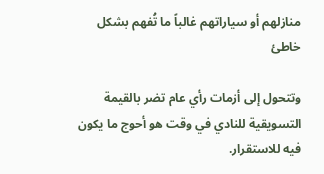منازلهم أو سياراتهم غالباً ما تُفهم بشكل خاطئ

وتتحول إلى أزمات رأي عام تضر بالقيمة التسويقية للنادي في وقت هو أحوج ما يكون فيه للاستقرار.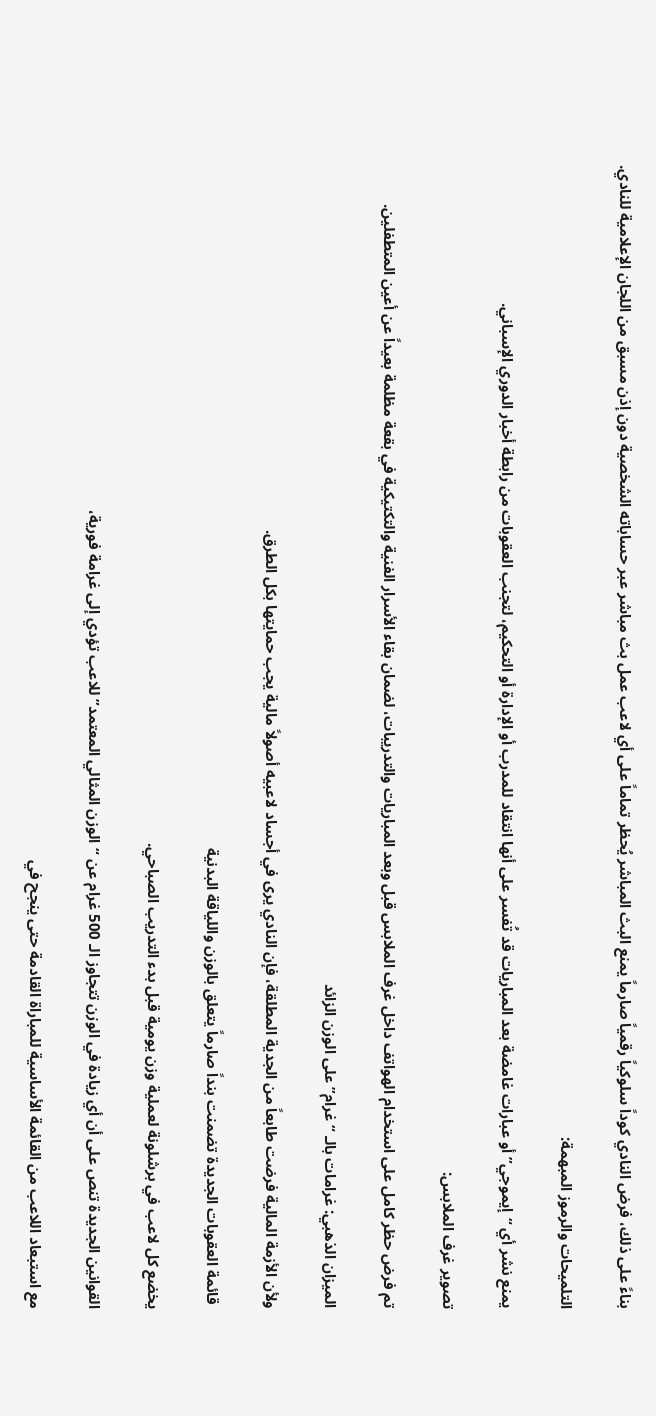بناءً على ذلك، فرض النادي كوداً سلوكياً رقمياً صارماً يمنع البث المباشر يُحظر تماماً على أي لاعب عمل بث مباشر عبر حساباته الشخصية دون إذن مسبق من اللجان الإعلامية للنادي.

التلميحات والرموز المبهمة:

يمنع نشر أي “إيموجي” أو عبارات غامضة بعد المباريات قد تُفسر على أنها انتقاد للمدرب أو الإدارة أو التحكيم، لتجنب العقوبات من رابطة أخبار الدوري الإسباني.

تصوير غرف الملابس:

تم فرض حظر كامل على استخدام الهواتف داخل غرف الملابس قبل وبعد المباريات والتدريبات، لضمان بقاء الأسرار الفنية والتكتيكية في بقعة مظلمة بعيداً عن أعين المتطفلين.

الميزان الذهبي: غرامات بالـ “غرام” على الوزن الزائد

ولأن الأزمة المالية فرضت طابعاً من الجدية المطلقة، فإن النادي يرى في أجساد لاعبيه أصولاً مالية يجب حمايتها بكل الطرق.

 قائمة العقوبات الجديدة تضمنت بنداً صارماً يتعلق بالوزن واللياقة البدنية

يخضع كل لاعب في برشلونة لعملية وزن يومية قبل بدء التدريب الصباحي.

القوانين الجديدة تنص على أن أي زيادة في الوزن تتجاوز الـ 500 غرام عن “الوزن المثالي المعتمد” للاعب تؤدي إلى غرامة فورية،

مع استبعاد اللاعب من القائمة الأساسية للمباراة القادمة حتى ينجح في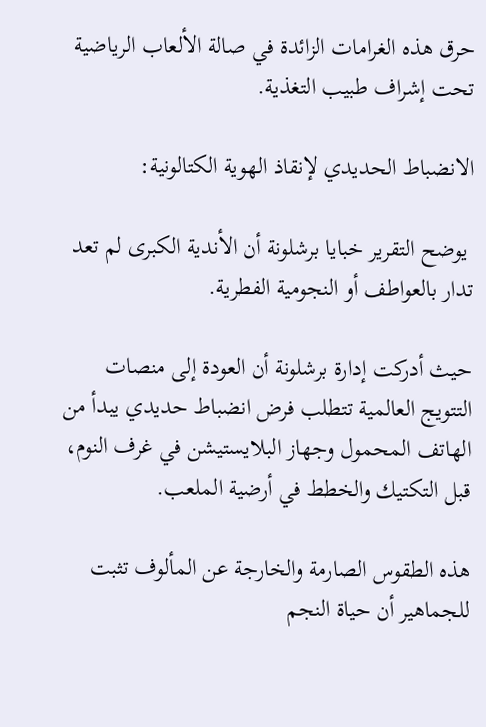حرق هذه الغرامات الزائدة في صالة الألعاب الرياضية تحت إشراف طبيب التغذية.

الانضباط الحديدي لإنقاذ الهوية الكتالونية:

 يوضح التقرير خبايا برشلونة أن الأندية الكبرى لم تعد تدار بالعواطف أو النجومية الفطرية.

حيث أدركت إدارة برشلونة أن العودة إلى منصات التتويج العالمية تتطلب فرض انضباط حديدي يبدأ من الهاتف المحمول وجهاز البلايستيشن في غرف النوم، قبل التكتيك والخطط في أرضية الملعب.

هذه الطقوس الصارمة والخارجة عن المألوف تثبت للجماهير أن حياة النجم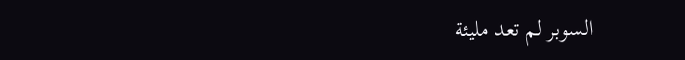السوبر لم تعد مليئة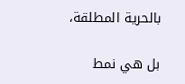بالحرية المطلقة،

بل هي نمط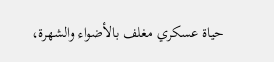حياة عسكري مغلف بالأضواء والشهرة،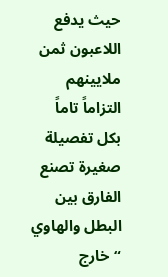حيث يدفع اللاعبون ثمن ملايينهم التزاماً تاماً بكل تفصيلة صغيرة تصنع الفارق بين البطل والهاوي “خارج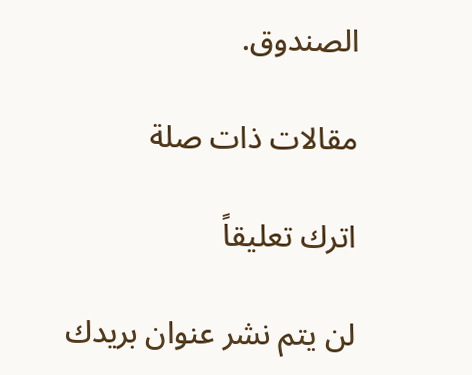الصندوق.

مقالات ذات صلة

اترك تعليقاً

لن يتم نشر عنوان بريدك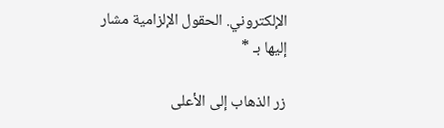الإلكتروني. الحقول الإلزامية مشار إليها بـ *

زر الذهاب إلى الأعلى